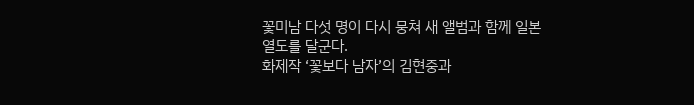꽃미남 다섯 명이 다시 뭉쳐 새 앨범과 함께 일본 열도를 달군다.
화제작 ‘꽃보다 남자’의 김현중과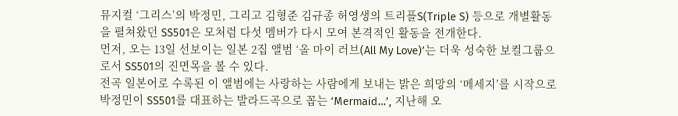뮤지컬 ‘그리스’의 박정민, 그리고 김형준 김규종 허영생의 트리플S(Triple S) 등으로 개별활동을 펼쳐왔던 SS501은 모처럼 다섯 멤버가 다시 모여 본격적인 활동을 전개한다.
먼저, 오는 13일 선보이는 일본 2집 앨범 ‘올 마이 러브(All My Love)’는 더욱 성숙한 보컬그룹으로서 SS501의 진면목을 볼 수 있다.
전곡 일본어로 수록된 이 앨범에는 사랑하는 사람에게 보내는 밝은 희망의 ‘메세지’를 시작으로 박정민이 SS501를 대표하는 발라드곡으로 꼽는 ‘Mermaid…’, 지난해 오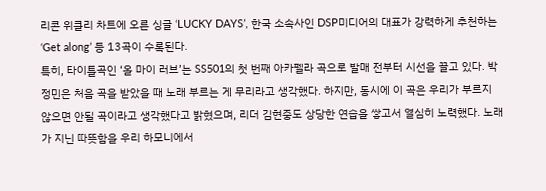리콘 위클리 차트에 오른 싱글 ‘LUCKY DAYS’, 한국 소속사인 DSP미디어의 대표가 강력하게 추천하는 ‘Get along’ 등 13곡이 수록된다.
특히, 타이틀곡인 ‘올 마이 러브’는 SS501의 첫 번째 아카펠라 곡으로 발매 전부터 시선을 끌고 있다. 박정민은 처음 곡을 받았을 때 노래 부르는 게 무리라고 생각했다. 하지만, 동시에 이 곡은 우리가 부르지 않으면 안될 곡이라고 생각했다고 밝혔으며, 리더 김현중도 상당한 연습을 쌓고서 열심히 노력했다. 노래가 지닌 따뜻함을 우리 하모니에서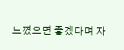느꼈으면 좋겠다며 자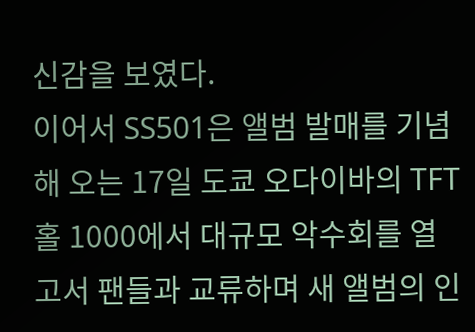신감을 보였다.
이어서 SS501은 앨범 발매를 기념해 오는 17일 도쿄 오다이바의 TFT홀 1000에서 대규모 악수회를 열고서 팬들과 교류하며 새 앨범의 인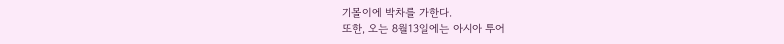기몰이에 박차를 가한다.
또한, 오는 8월13일에는 아시아 투어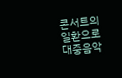콘서트의 일환으로 대중음악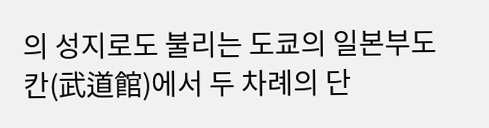의 성지로도 불리는 도쿄의 일본부도칸(武道館)에서 두 차례의 단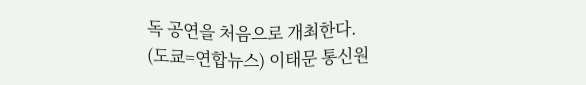독 공연을 처음으로 개최한다.
(도쿄=연합뉴스) 이태문 통신원